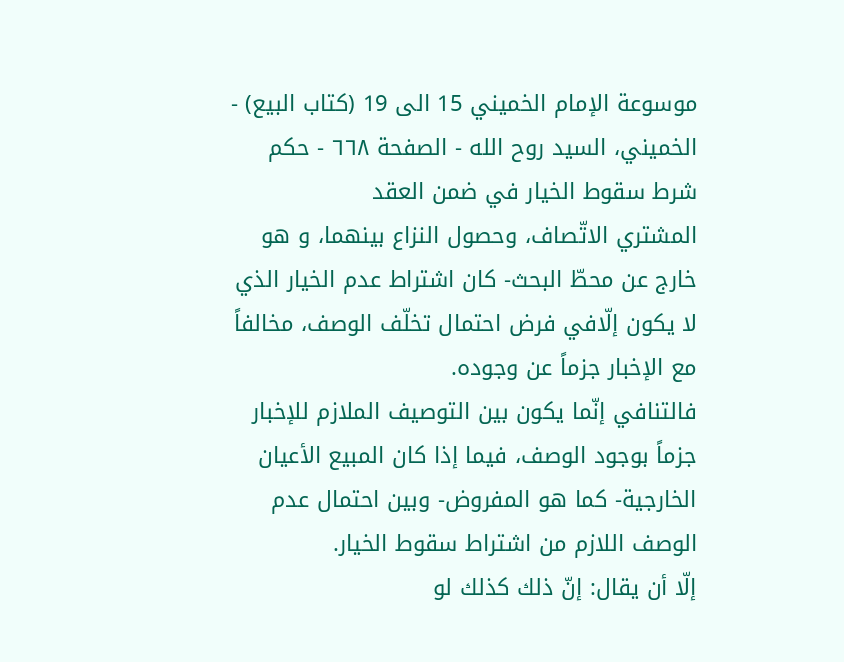موسوعة الإمام الخميني 15 الى 19 (كتاب البيع) - الخميني، السيد روح الله - الصفحة ٦٦٨ - حكم شرط سقوط الخيار في ضمن العقد
المشتري الاتّصاف، وحصول النزاع بينهما، و هو خارج عن محطّ البحث- كان اشتراط عدم الخيار الذي لا يكون إلّافي فرض احتمال تخلّف الوصف، مخالفاً مع الإخبار جزماً عن وجوده.
فالتنافي إنّما يكون بين التوصيف الملازم للإخبار جزماً بوجود الوصف، فيما إذا كان المبيع الأعيان الخارجية- كما هو المفروض- وبين احتمال عدم الوصف اللازم من اشتراط سقوط الخيار.
إلّا أن يقال: إنّ ذلك كذلك لو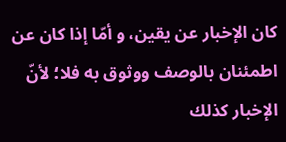كان الإخبار عن يقين، و أمّا إذا كان عن اطمئنان بالوصف ووثوق به فلا؛ لأنّ الإخبار كذلك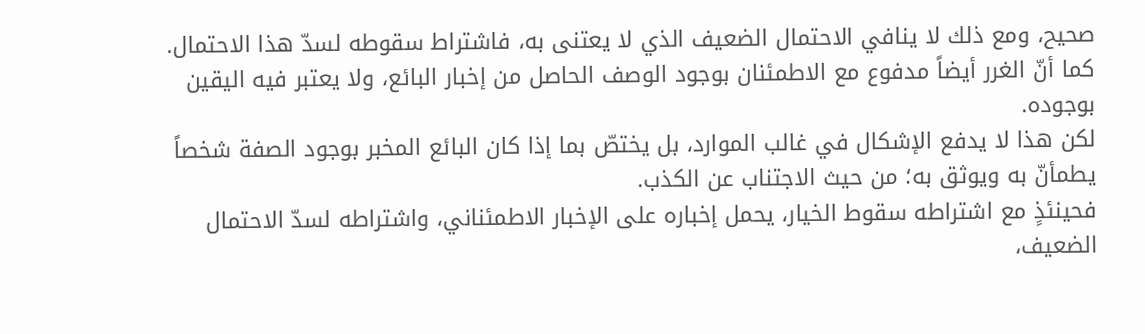صحيح، ومع ذلك لا ينافي الاحتمال الضعيف الذي لا يعتنى به، فاشتراط سقوطه لسدّ هذا الاحتمال.
كما أنّ الغرر أيضاً مدفوع مع الاطمئنان بوجود الوصف الحاصل من إخبار البائع، ولا يعتبر فيه اليقين بوجوده.
لكن هذا لا يدفع الإشكال في غالب الموارد، بل يختصّ بما إذا كان البائع المخبر بوجود الصفة شخصاً يطمأنّ به ويوثق به؛ من حيث الاجتناب عن الكذب.
فحينئذٍ مع اشتراطه سقوط الخيار، يحمل إخباره على الإخبار الاطمئناني، واشتراطه لسدّ الاحتمال الضعيف،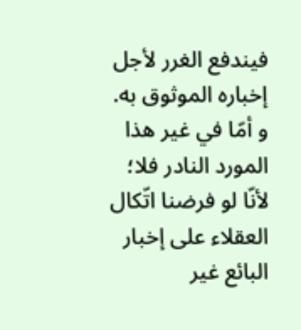فيندفع الغرر لأجل إخباره الموثوق به.
و أمّا في غير هذا المورد النادر فلا؛ لأنّا لو فرضنا اتّكال العقلاء على إخبار البائع غير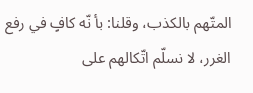المتّهم بالكذب، وقلنا: بأ نّه كافٍ في رفع الغرر، لا نسلّم اتّكالهم على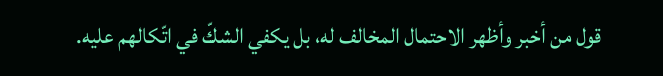قول من أخبر وأظهر الاحتمال المخالف له، بل يكفي الشكّ في اتّكالهم عليه.